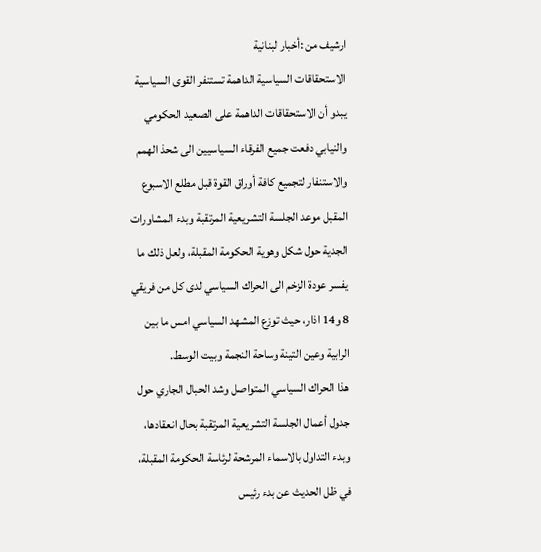ارشيف من :أخبار لبنانية
الاستحقاقات السياسية الداهمة تستنفر القوى السياسية
يبدو أن الاستحقاقات الداهمة على الصعيد الحكومي والنيابي دفعت جميع الفرقاء السياسيين الى شحذ الهمم والاستنفار لتجميع كافة أوراق القوة قبل مطلع الاسبوع المقبل موعد الجلسة التشريعية المرتقبة وبدء المشاورات الجدية حول شكل وهوية الحكومة المقبلة، ولعل ذلك ما يفسر عودة الزخم الى الحراك السياسي لدى كل من فريقي 8 و14 اذار، حيث توزع المشهد السياسي امس ما بين الرابية وعين التينة وساحة النجمة وبيت الوسط.
هذا الحراك السياسي المتواصل وشد الحبال الجاري حول جدول أعمال الجلسة التشريعية المرتقبة بحال انعقادها، وبدء التداول بالاسماء المرشحة لرئاسة الحكومة المقبلة، في ظل الحديث عن بدء رئيس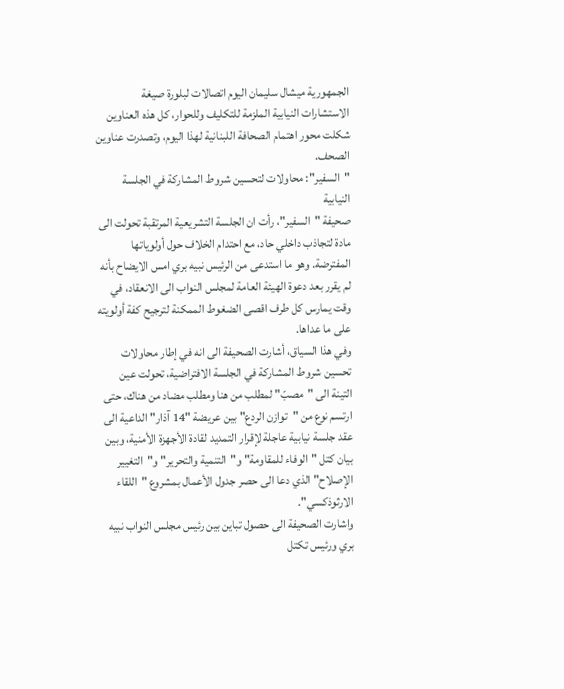الجمهورية ميشال سليمان اليوم اتصالات لبلورة صيغة الاستشارات النيابية الملزمة للتكليف وللحوار، كل هذه العناوين شكلت محور اهتمام الصحافة اللبنانية لهذا اليوم، وتصدرت عناوين الصحف.
"السفير": محاولات لتحسين شروط المشاركة في الجلسة النيابية
صحيفة "السفير"، رأت ان الجلسة التشريعية المرتقبة تحولت الى مادة لتجاذب داخلي حاد، مع احتدام الخلاف حول أولوياتها المفترضة. وهو ما استدعى من الرئيس نبيه بري امس الايضاح بأنه لم يقرر بعد دعوة الهيئة العامة لمجلس النواب الى الانعقاد، في وقت يمارس كل طرف اقصى الضغوط الممكنة لترجيح كفة أولويته على ما عداها.
وفي هذا السياق، أشارت الصحيفة الى انه في إطار محاولات تحسين شروط المشاركة في الجلسة الافتراضية، تحولت عين التينة الى "مصبّ" لمطلب من هنا ومطلب مضاد من هناك، حتى ارتسم نوع من "توازن الردع" بين عريضة "14 آذار" الداعية الى عقد جلسة نيابية عاجلة لإقرار التمديد لقادة الأجهزة الأمنية، وبين بيان كتل "الوفاء للمقاومة" و"التنمية والتحرير" و"التغيير الإصلاح" الذي دعا الى حصر جدول الأعمال بمشروع "اللقاء الارثوذكسي".
واشارت الصحيفة الى حصول تباين بين رئيس مجلس النواب نبيه بري ورئيس تكتل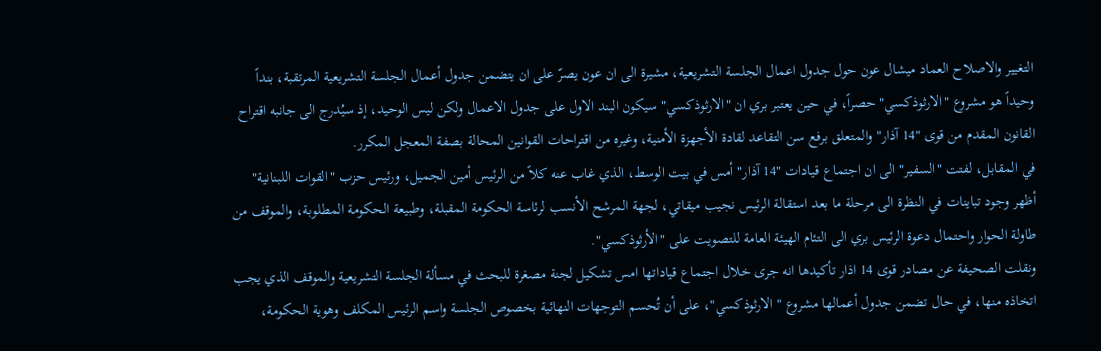التغيير والاصلاح العماد ميشال عون حول جدول اعمال الجلسة التشريعية، مشيرة الى ان عون يصرّ على ان يتضمن جدول أعمال الجلسة التشريعية المرتقبة، بنداً وحيداً هو مشروع "الارثوذكسي" حصراً، في حين يعتبر بري ان "الارثوذكسي" سيكون البند الاول على جدول الاعمال ولكن ليس الوحيد، إذ سيُدرج الى جانبه اقتراح القانون المقدم من قوى "14 آذار" والمتعلق برفع سن التقاعد لقادة الأجهزة الأمنية، وغيره من اقتراحات القوانين المحالة بصفة المعجل المكرر.
في المقابل، لفتت "السفير" الى ان اجتماع قيادات "14 آذار" أمس في بيت الوسط، الذي غاب عنه كلاً من الرئيس أمين الجميل، ورئيس حزب "القوات اللبنانية" أظهر وجود تباينات في النظرة الى مرحلة ما بعد استقالة الرئيس نجيب ميقاتي، لجهة المرشح الأنسب لرئاسة الحكومة المقبلة، وطبيعة الحكومة المطلوبة، والموقف من طاولة الحوار واحتمال دعوة الرئيس بري الى التئام الهيئة العامة للتصويت على "الأرثوذكسي".
ونقلت الصحيفة عن مصادر قوى 14 اذار تأكيدها انه جرى خلال اجتماع قياداتها امس تشكيل لجنة مصغرة للبحث في مسألة الجلسة التشريعية والموقف الذي يجب اتخاذه منها، في حال تضمن جدول أعمالها مشروع " الارثوذكسي"، على أن تُحسم التوجهات النهائية بخصوص الجلسة واسم الرئيس المكلف وهوية الحكومة،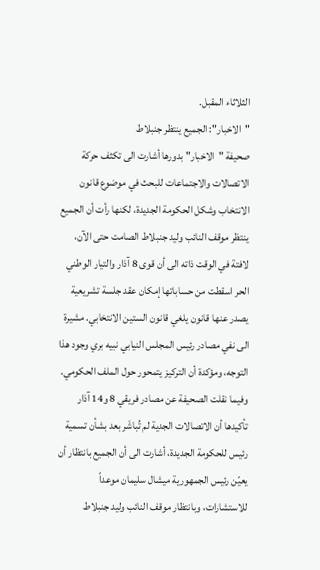الثلاثاء المقبل.
"الاخبار": الجميع ينتظر جنبلاط
صحيفة "الاخبار" بدورها أشارت الى تكثف حركة الاتصالات والاجتماعات للبحث في موضوع قانون الانتخاب وشكل الحكومة الجديدة، لكنها رأت أن الجميع ينتظر موقف النائب وليد جنبلاط الصامت حتى الآن، لافتة في الوقت ذاته الى أن قوى 8 آذار والتيار الوطني الحر اسقطت من حساباتها إمكان عقد جلسة تشريعية يصدر عنها قانون يلغي قانون الستين الانتخابي. مشيرة الى نفي مصادر رئيس المجلس النيابي نبيه بري وجود هذا التوجه، ومؤكدة أن التركيز يتمحور حول الملف الحكومي.
وفيما نقلت الصحيفة عن مصادر فريقي 8 و14 آذار تأكيدها أن الاتصالات الجدية لم تُباشَر بعد بشأن تسمية رئيس للحكومة الجديدة، أشارت الى أن الجميع بانتظار أن يعيّن رئيس الجمهورية ميشال سليمان موعداً للاستشارات، وبانتظار موقف النائب وليد جنبلاط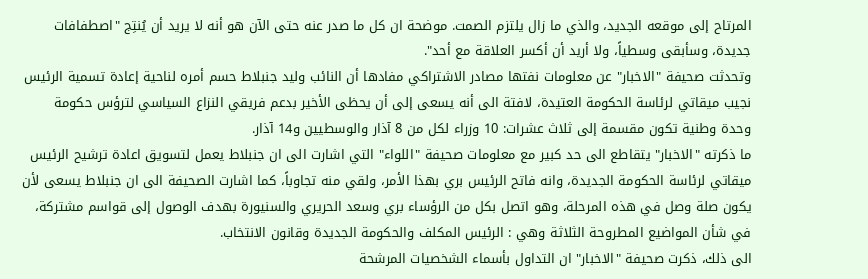المرتاح إلى موقعه الجديد، والذي ما زال يلتزم الصمت. موضحة ان كل ما صدر عنه حتى الآن هو أنه لا يريد أن يُنتِج "اصطفافات جديدة، وسأبقى وسطياً، ولا أريد أن أكسر العلاقة مع أحد".
وتحدثت صحيفة "الاخبار" عن معلومات نفتها مصادر الاشتراكي مفادها أن النائب وليد جنبلاط حسم أمره لناحية إعادة تسمية الرئيس نجيب ميقاتي لرئاسة الحكومة العتيدة، لافتة الى أنه يسعى إلى أن يحظى الأخير بدعم فريقي النزاع السياسي لترؤس حكومة وحدة وطنية تكون مقسمة إلى ثلاث عشرات: 10 وزراء لكل من 8 آذار والوسطيين و14 آذار.
ما ذكرته "الاخبار" يتقاطع الى حد كبير مع معلومات صحيفة "اللواء" التي اشارت الى ان جنبلاط يعمل لتسويق اعادة ترشيح الرئيس ميقاتي لرئاسة الحكومة الجديدة، وانه فاتح الرئيس بري بهذا الأمر، ولقي منه تجاوباً، كما اشارت الصحيفة الى ان جنبلاط يسعى لأن يكون صلة وصل في هذه المرحلة، وهو اتصل بكل من الرؤساء بري وسعد الحريري والسنيورة بهدف الوصول إلى قواسم مشتركة، في شأن المواضيع المطروحة الثلاثة وهي : الرئيس المكلف والحكومة الجديدة وقانون الانتخاب.
الى ذلك، ذكرت صحيفة "الاخبار" ان التداول بأسماء الشخصيات المرشحة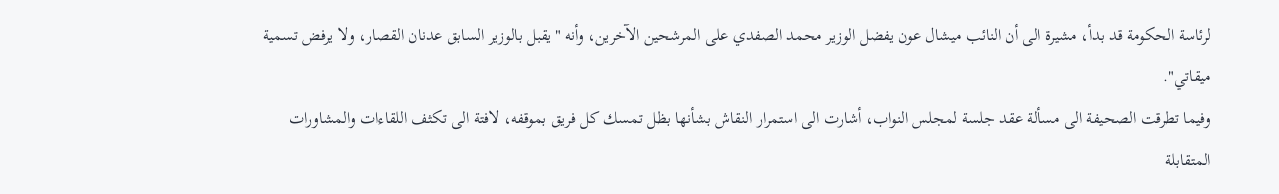لرئاسة الحكومة قد بدأ، مشيرة الى أن النائب ميشال عون يفضل الوزير محمد الصفدي على المرشحين الآخرين، وأنه "يقبل بالوزير السابق عدنان القصار، ولا يرفض تسمية ميقاتي".
وفيما تطرقت الصحيفة الى مسألة عقد جلسة لمجلس النواب، أشارت الى استمرار النقاش بشأنها بظل تمسك كل فريق بموقفه، لافتة الى تكثف اللقاءات والمشاورات المتقابلة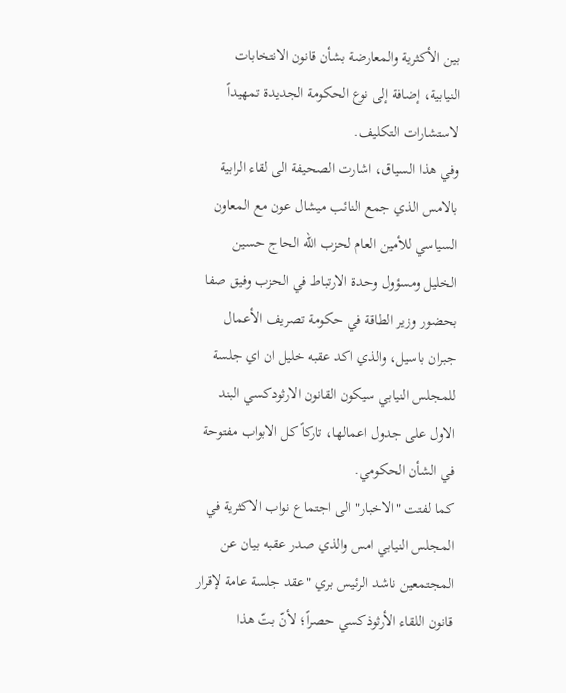بين الأكثرية والمعارضة بشأن قانون الانتخابات النيابية، إضافة إلى نوع الحكومة الجديدة تمهيداً لاستشارات التكليف.
وفي هذا السياق، اشارت الصحيفة الى لقاء الرابية بالامس الذي جمع النائب ميشال عون مع المعاون السياسي للأمين العام لحزب الله الحاج حسين الخليل ومسؤول وحدة الارتباط في الحزب وفيق صفا بحضور وزير الطاقة في حكومة تصريف الأعمال جبران باسيل، والذي اكد عقبه خليل ان اي جلسة للمجلس النيابي سيكون القانون الارثودكسي البند الاول على جدول اعمالها، تاركاً كل الابواب مفتوحة في الشأن الحكومي.
كما لفتت "الاخبار" الى اجتماع نواب الاكثرية في المجلس النيابي امس والذي صدر عقبه بيان عن المجتمعين ناشد الرئيس بري "عقد جلسة عامة لإقرار قانون اللقاء الأرثوذكسي حصراً؛ لأنّ بتّ هذا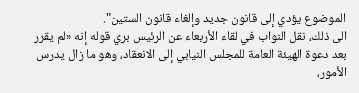الموضوع يؤدي إلى قانون جديد وإلغاء قانون الستين".
الى ذلك، نقل النواب في لقاء الأربعاء عن الرئيس بري قوله إنه «لم يقرر بعد دعوة الهيئة العامة للمجلس النيابي إلى الانعقاد، وهو ما زال يدرس الأمور،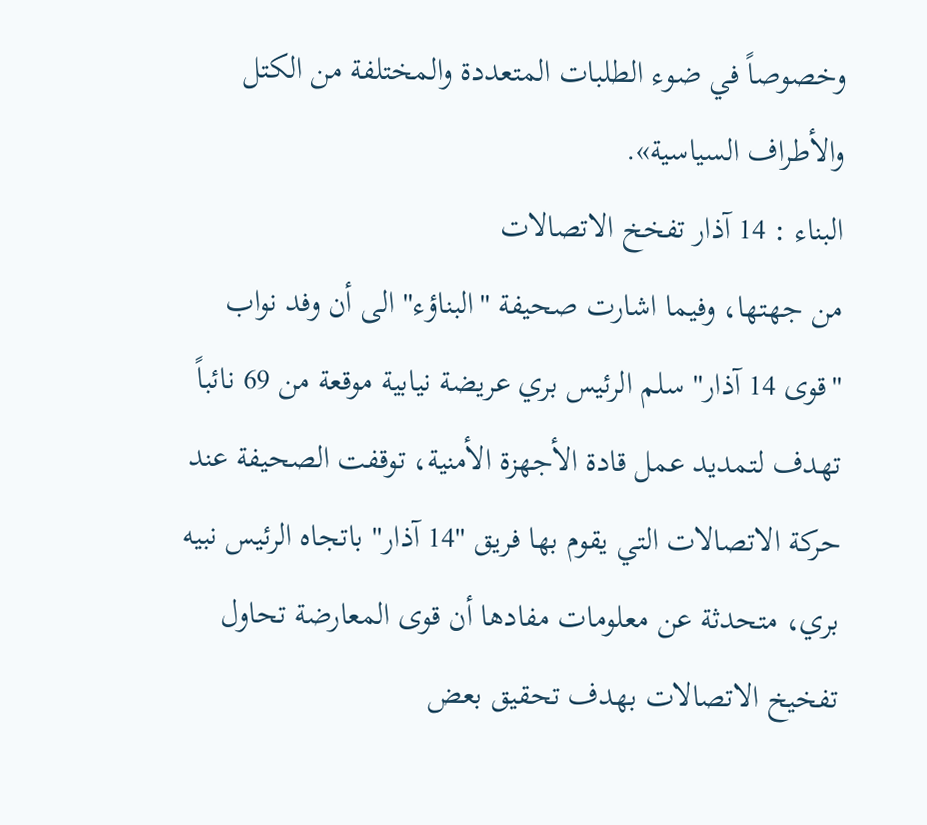وخصوصاً في ضوء الطلبات المتعددة والمختلفة من الكتل والأطراف السياسية».
البناء : 14 آذار تفخخ الاتصالات
من جهتها، وفيما اشارت صحيفة "البناؤء" الى أن وفد نواب "قوى 14 آذار" سلم الرئيس بري عريضة نيابية موقعة من 69 نائباً تهدف لتمديد عمل قادة الأجهزة الأمنية، توقفت الصحيفة عند حركة الاتصالات التي يقوم بها فريق "14 آذار" باتجاه الرئيس نبيه بري، متحدثة عن معلومات مفادها أن قوى المعارضة تحاول تفخيخ الاتصالات بهدف تحقيق بعض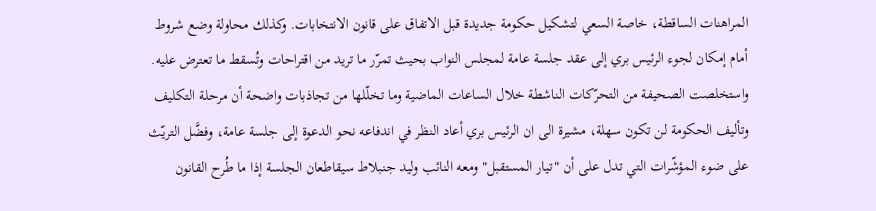المراهنات الساقطة، خاصة السعي لتشكيل حكومة جديدة قبل الاتفاق على قانون الانتخابات. وكذلك محاولة وضع شروط أمام إمكان لجوء الرئيس بري إلى عقد جلسة عامة لمجلس النواب بحيث تمرّر ما تريد من اقتراحات وتُسقط ما تعترض عليه.
واستخلصت الصحيفة من التحرّكات الناشطة خلال الساعات الماضية وما تخلّلها من تجاذبات واضحة أن مرحلة التكليف وتأليف الحكومة لن تكون سهلة، مشيرة الى ان الرئيس بري أعاد النظر في اندفاعه نحو الدعوة إلى جلسة عامة، وفضَّل التريّث على ضوء المؤشّرات التي تدل على أن "تيار المستقبل" ومعه النائب وليد جنبلاط سيقاطعان الجلسة إذا ما طُرح القانون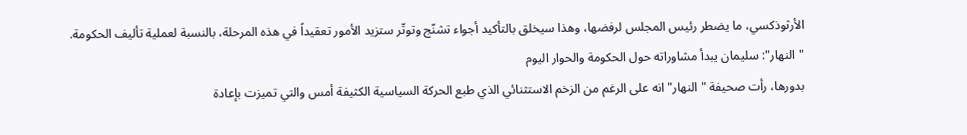الأرثوذكسي، ما يضطر رئيس المجلس لرفضها، وهذا سيخلق بالتأكيد أجواء تشنّج وتوتّر ستزيد الأمور تعقيداً في هذه المرحلة، بالنسبة لعملية تأليف الحكومة.
"النهار": سليمان يبدأ مشاوراته حول الحكومة والحوار اليوم
بدورها، رأت صحيفة "النهار" انه على الرغم من الزخم الاستثنائي الذي طبع الحركة السياسية الكثيفة أمس والتي تميزت بإعادة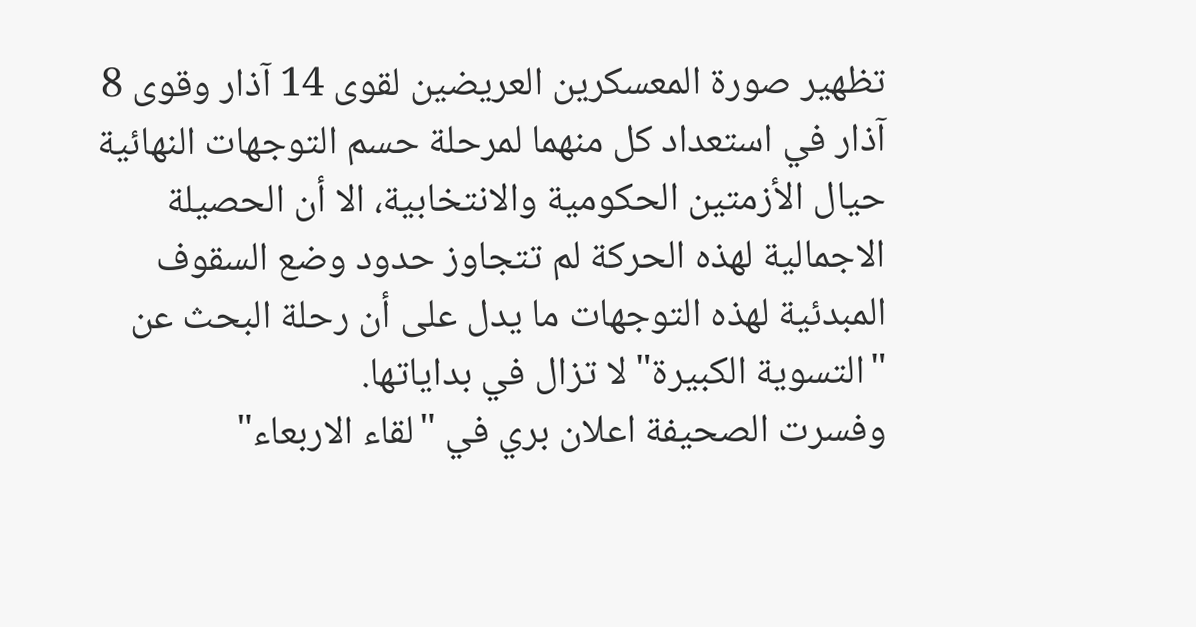تظهير صورة المعسكرين العريضين لقوى 14 آذار وقوى 8 آذار في استعداد كل منهما لمرحلة حسم التوجهات النهائية حيال الأزمتين الحكومية والانتخابية، الا أن الحصيلة الاجمالية لهذه الحركة لم تتجاوز حدود وضع السقوف المبدئية لهذه التوجهات ما يدل على أن رحلة البحث عن "التسوية الكبيرة" لا تزال في بداياتها.
وفسرت الصحيفة اعلان بري في "لقاء الاربعاء"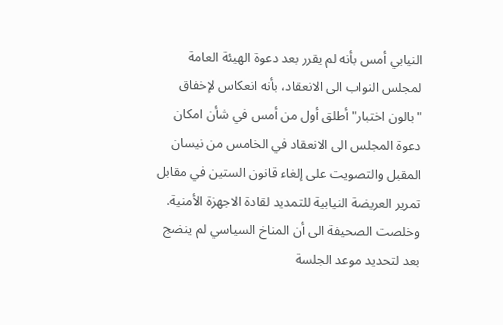النيابي أمس بأنه لم يقرر بعد دعوة الهيئة العامة لمجلس النواب الى الانعقاد، بأنه انعكاس لإخفاق "بالون اختبار" أطلق أول من أمس في شأن امكان دعوة المجلس الى الانعقاد في الخامس من نيسان المقبل والتصويت على إلغاء قانون الستين في مقابل تمرير العريضة النيابية للتمديد لقادة الاجهزة الأمنية.
وخلصت الصحيفة الى أن المناخ السياسي لم ينضج بعد لتحديد موعد الجلسة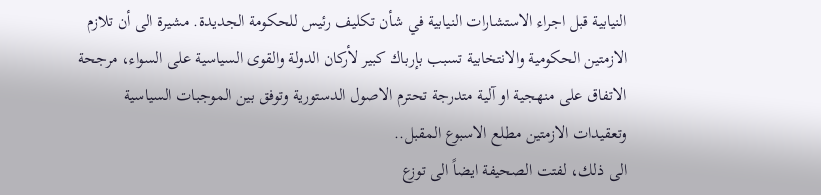النيابية قبل اجراء الاستشارات النيابية في شأن تكليف رئيس للحكومة الجديدة. مشيرة الى أن تلازم الازمتين الحكومية والانتخابية تسبب بإرباك كبير لأركان الدولة والقوى السياسية على السواء، مرجحة الاتفاق على منهجية او آلية متدرجة تحترم الاصول الدستورية وتوفق بين الموجبات السياسية وتعقيدات الازمتين مطلع الاسبوع المقبل..
الى ذلك، لفتت الصحيفة ايضاً الى توزع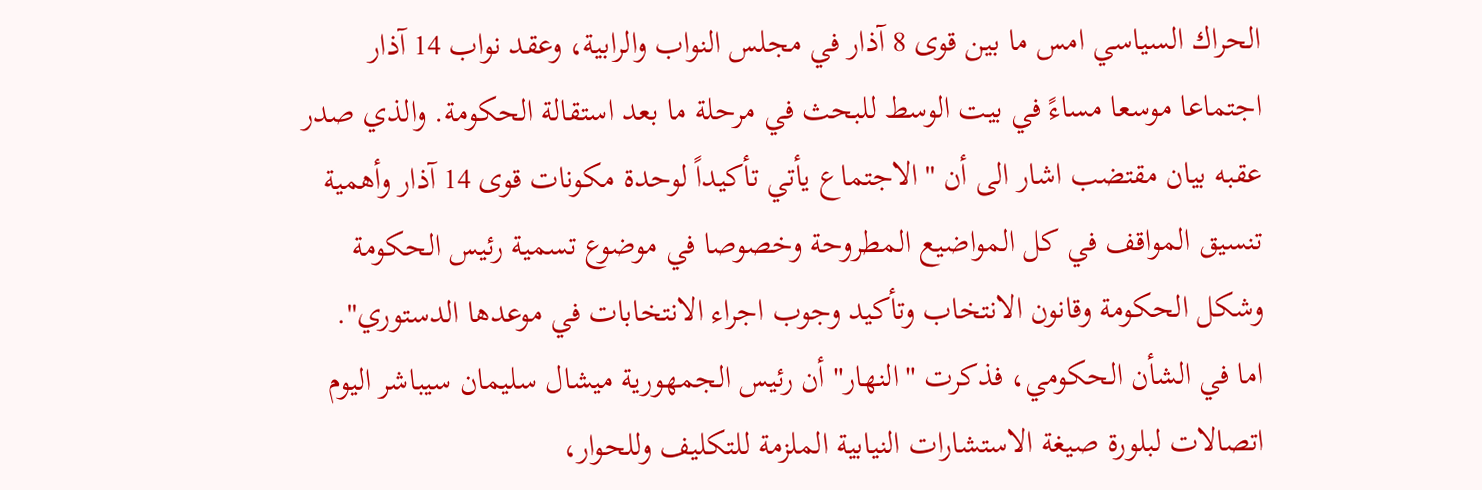الحراك السياسي امس ما بين قوى 8 آذار في مجلس النواب والرابية، وعقد نواب 14 آذار اجتماعا موسعا مساءً في بيت الوسط للبحث في مرحلة ما بعد استقالة الحكومة. والذي صدر عقبه بيان مقتضب اشار الى أن "الاجتماع يأتي تأكيداً لوحدة مكونات قوى 14 آذار وأهمية تنسيق المواقف في كل المواضيع المطروحة وخصوصا في موضوع تسمية رئيس الحكومة وشكل الحكومة وقانون الانتخاب وتأكيد وجوب اجراء الانتخابات في موعدها الدستوري".
اما في الشأن الحكومي، فذكرت "النهار" أن رئيس الجمهورية ميشال سليمان سيباشر اليوم اتصالات لبلورة صيغة الاستشارات النيابية الملزمة للتكليف وللحوار،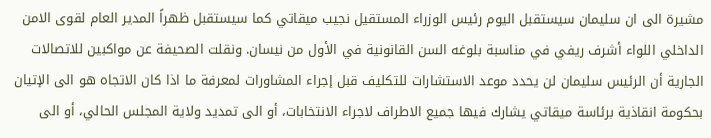مشيرة الى ان سليمان سيستقبل اليوم رئيس الوزراء المستقيل نجيب ميقاتي كما سيستقبل ظهراً المدير العام لقوى الامن الداخلي اللواء أشرف ريفي في مناسبة بلوغه السن القانونية في الأول من نيسان. ونقلت الصحيفة عن مواكبين للاتصالات الجارية أن الرئيس سليمان لن يحدد موعد الاستشارات للتكليف قبل إجراء المشاورات لمعرفة ما اذا كان الاتجاه هو الى الإتيان بحكومة انقاذية برئاسة ميقاتي يشارك فيها جميع الاطراف لاجراء الانتخابات، أو الى تمديد ولاية المجلس الحالي، أو الى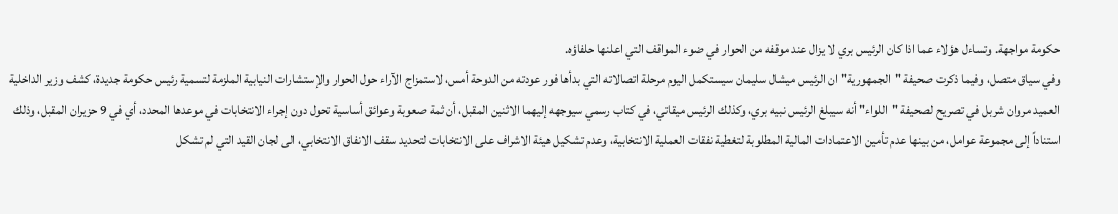حكومة مواجهة. وتساءل هؤلاء عما اذا كان الرئيس بري لا يزال عند موقفه من الحوار في ضوء المواقف التي اعلنها حلفاؤه.
وفي سياق متصل، وفيما ذكرت صحيفة "الجمهورية" ان الرئيس ميشال سليمان سيستكمل اليوم مرحلة اتصالاته التي بدأها فور عودته من الدوحة أمس، لاستمزاج الآراء حول الحوار والإستشارات النيابية الملزمة لتسمية رئيس حكومة جديدة، كشف وزير الداخلية العميد مروان شربل في تصريح لصحيفة "اللواء" أنه سيبلغ الرئيس نبيه بري، وكذلك الرئيس ميقاتي، في كتاب رسمي سيوجهه إليهما الاثنين المقبل، أن ثمة صعوبة وعوائق أساسية تحول دون إجراء الانتخابات في موعدها المحدد، أي في 9 حزيران المقبل، وذلك استناداً إلى مجموعة عوامل، من بينها عدم تأمين الاعتمادات المالية المطلوبة لتغطية نفقات العملية الانتخابية، وعدم تشكيل هيئة الاشراف على الانتخابات لتحديد سقف الانفاق الانتخابي، الى لجان القيد التي لم تشكل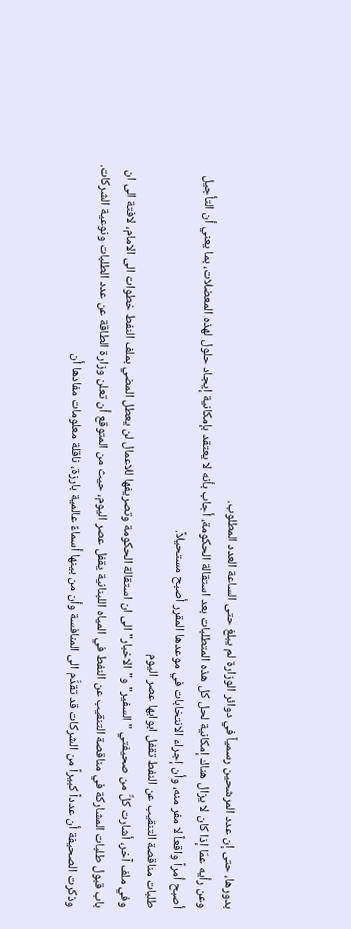بدورها، حتى إن عدد المرشحين رسمياً في دوائر الوزارة لم يبلغ حتى الساعة العدد المطلوب.
وعن رأيه عمّا إذا كان لا يزال هناك إمكانية لحل كل هذه المتطلبات بعد استقالة الحكومة، أجاب بأنه لا يعتقد بإمكانية إيجاد حلول لهذه المعضلات، بما يعني أن التأجيل أصبح أمراً واقعاً لا مفر منه، وأن إجراء الانتخابات في موعدها المقرر أصبح مستحيلاً.
طلبات مناقصة التنقيب عن النفط تقفل ابوابها عصر اليوم
وفي ملف آخر، أشارت كلٌّ من صحيفتي "السفير" و"الاخبار" الى ان استقالة الحكومة وتصريفها للاعمال لن يعطل المضي بملف النفط خطوات الى الامام، لافتة الى ان باب قبول طلبات المشاركة في مناقصة التنقيب عن النفط في المياه اللبنانية يقفل عصر اليوم، حيث من المتوقع أن تعلن وزارة الطاقة عن عدد الطلبات ونوعية الشركات.
وذكرت الصحيفة أن عدداً كبيراً من الشركات قد تقدَّم الى المنافسة وأن من بينها أسماءً عالمية بارزة، ناقلة معلومات مفادها أن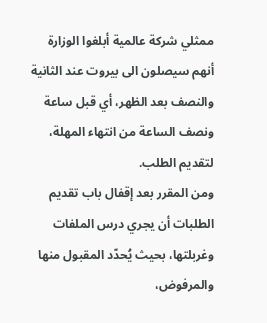ممثلي شركة عالمية أبلغوا الوزارة أنهم سيصلون الى بيروت عند الثانية والنصف بعد الظهر، أي قبل ساعة ونصف الساعة من انتهاء المهلة، لتقديم الطلب.
ومن المقرر بعد إقفال باب تقديم الطلبات أن يجري درس الملفات وغربلتها، بحيث يُحدّد المقبول منها والمرفوض،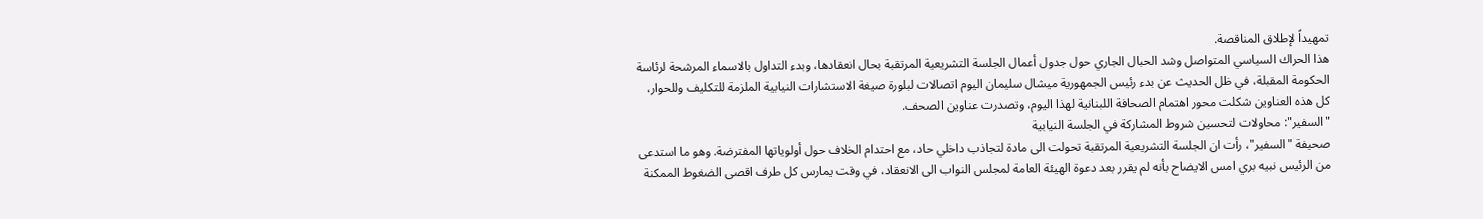تمهيداً لإطلاق المناقصة.
هذا الحراك السياسي المتواصل وشد الحبال الجاري حول جدول أعمال الجلسة التشريعية المرتقبة بحال انعقادها، وبدء التداول بالاسماء المرشحة لرئاسة الحكومة المقبلة، في ظل الحديث عن بدء رئيس الجمهورية ميشال سليمان اليوم اتصالات لبلورة صيغة الاستشارات النيابية الملزمة للتكليف وللحوار، كل هذه العناوين شكلت محور اهتمام الصحافة اللبنانية لهذا اليوم، وتصدرت عناوين الصحف.
"السفير": محاولات لتحسين شروط المشاركة في الجلسة النيابية
صحيفة "السفير"، رأت ان الجلسة التشريعية المرتقبة تحولت الى مادة لتجاذب داخلي حاد، مع احتدام الخلاف حول أولوياتها المفترضة. وهو ما استدعى من الرئيس نبيه بري امس الايضاح بأنه لم يقرر بعد دعوة الهيئة العامة لمجلس النواب الى الانعقاد، في وقت يمارس كل طرف اقصى الضغوط الممكنة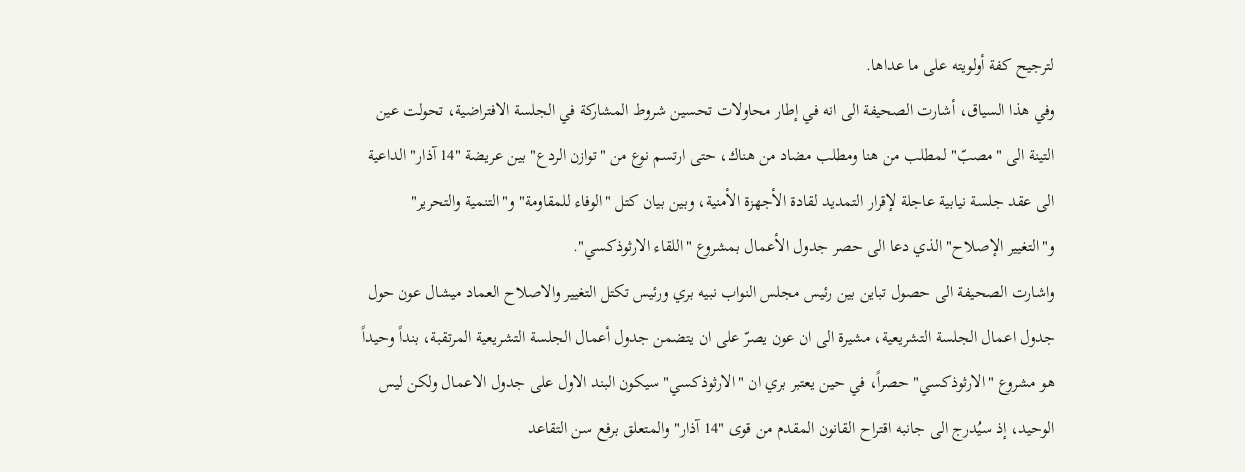لترجيح كفة أولويته على ما عداها.
وفي هذا السياق، أشارت الصحيفة الى انه في إطار محاولات تحسين شروط المشاركة في الجلسة الافتراضية، تحولت عين التينة الى "مصبّ" لمطلب من هنا ومطلب مضاد من هناك، حتى ارتسم نوع من "توازن الردع" بين عريضة "14 آذار" الداعية الى عقد جلسة نيابية عاجلة لإقرار التمديد لقادة الأجهزة الأمنية، وبين بيان كتل "الوفاء للمقاومة" و"التنمية والتحرير" و"التغيير الإصلاح" الذي دعا الى حصر جدول الأعمال بمشروع "اللقاء الارثوذكسي".
واشارت الصحيفة الى حصول تباين بين رئيس مجلس النواب نبيه بري ورئيس تكتل التغيير والاصلاح العماد ميشال عون حول جدول اعمال الجلسة التشريعية، مشيرة الى ان عون يصرّ على ان يتضمن جدول أعمال الجلسة التشريعية المرتقبة، بنداً وحيداً هو مشروع "الارثوذكسي" حصراً، في حين يعتبر بري ان "الارثوذكسي" سيكون البند الاول على جدول الاعمال ولكن ليس الوحيد، إذ سيُدرج الى جانبه اقتراح القانون المقدم من قوى "14 آذار" والمتعلق برفع سن التقاعد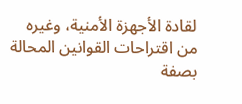لقادة الأجهزة الأمنية، وغيره من اقتراحات القوانين المحالة بصفة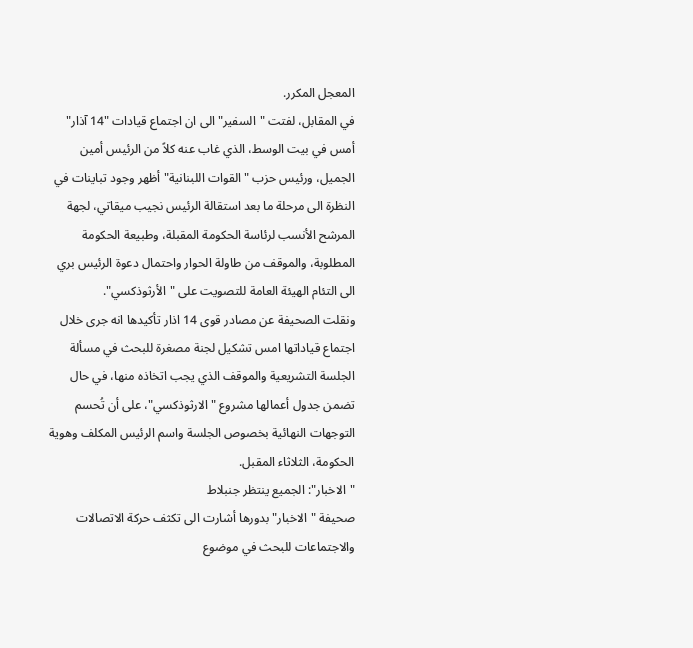المعجل المكرر.
في المقابل، لفتت "السفير" الى ان اجتماع قيادات "14 آذار" أمس في بيت الوسط، الذي غاب عنه كلاً من الرئيس أمين الجميل، ورئيس حزب "القوات اللبنانية" أظهر وجود تباينات في النظرة الى مرحلة ما بعد استقالة الرئيس نجيب ميقاتي، لجهة المرشح الأنسب لرئاسة الحكومة المقبلة، وطبيعة الحكومة المطلوبة، والموقف من طاولة الحوار واحتمال دعوة الرئيس بري الى التئام الهيئة العامة للتصويت على "الأرثوذكسي".
ونقلت الصحيفة عن مصادر قوى 14 اذار تأكيدها انه جرى خلال اجتماع قياداتها امس تشكيل لجنة مصغرة للبحث في مسألة الجلسة التشريعية والموقف الذي يجب اتخاذه منها، في حال تضمن جدول أعمالها مشروع " الارثوذكسي"، على أن تُحسم التوجهات النهائية بخصوص الجلسة واسم الرئيس المكلف وهوية الحكومة، الثلاثاء المقبل.
"الاخبار": الجميع ينتظر جنبلاط
صحيفة "الاخبار" بدورها أشارت الى تكثف حركة الاتصالات والاجتماعات للبحث في موضوع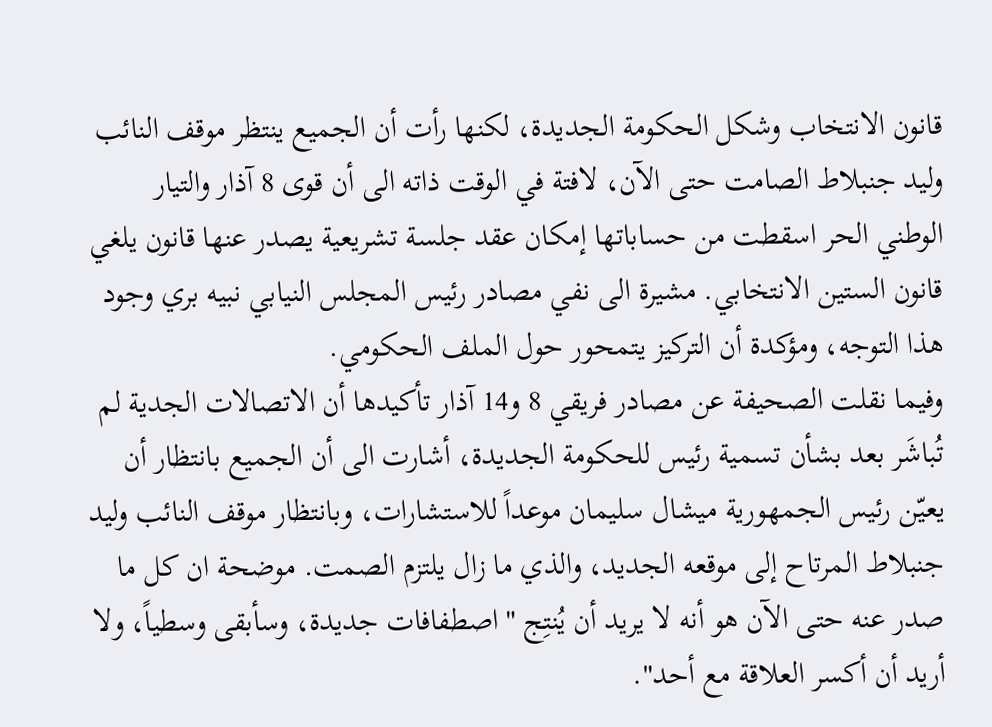قانون الانتخاب وشكل الحكومة الجديدة، لكنها رأت أن الجميع ينتظر موقف النائب وليد جنبلاط الصامت حتى الآن، لافتة في الوقت ذاته الى أن قوى 8 آذار والتيار الوطني الحر اسقطت من حساباتها إمكان عقد جلسة تشريعية يصدر عنها قانون يلغي قانون الستين الانتخابي. مشيرة الى نفي مصادر رئيس المجلس النيابي نبيه بري وجود هذا التوجه، ومؤكدة أن التركيز يتمحور حول الملف الحكومي.
وفيما نقلت الصحيفة عن مصادر فريقي 8 و14 آذار تأكيدها أن الاتصالات الجدية لم تُباشَر بعد بشأن تسمية رئيس للحكومة الجديدة، أشارت الى أن الجميع بانتظار أن يعيّن رئيس الجمهورية ميشال سليمان موعداً للاستشارات، وبانتظار موقف النائب وليد جنبلاط المرتاح إلى موقعه الجديد، والذي ما زال يلتزم الصمت. موضحة ان كل ما صدر عنه حتى الآن هو أنه لا يريد أن يُنتِج "اصطفافات جديدة، وسأبقى وسطياً، ولا أريد أن أكسر العلاقة مع أحد".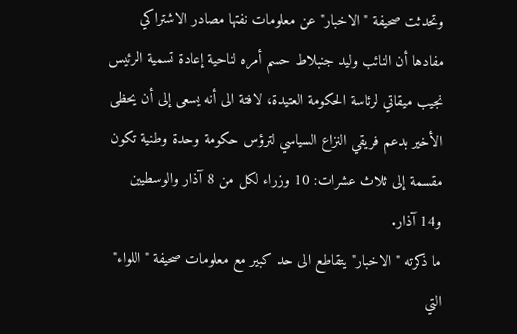وتحدثت صحيفة "الاخبار" عن معلومات نفتها مصادر الاشتراكي مفادها أن النائب وليد جنبلاط حسم أمره لناحية إعادة تسمية الرئيس نجيب ميقاتي لرئاسة الحكومة العتيدة، لافتة الى أنه يسعى إلى أن يحظى الأخير بدعم فريقي النزاع السياسي لترؤس حكومة وحدة وطنية تكون مقسمة إلى ثلاث عشرات: 10 وزراء لكل من 8 آذار والوسطيين و14 آذار.
ما ذكرته "الاخبار" يتقاطع الى حد كبير مع معلومات صحيفة "اللواء" التي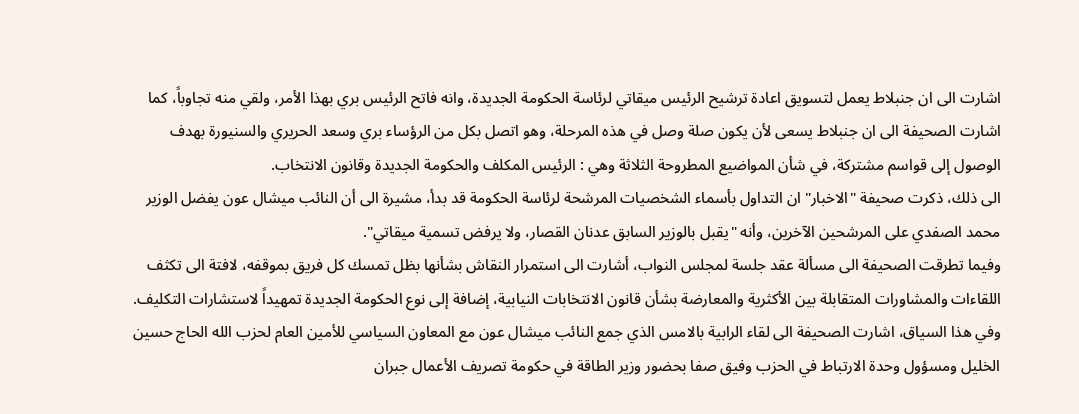اشارت الى ان جنبلاط يعمل لتسويق اعادة ترشيح الرئيس ميقاتي لرئاسة الحكومة الجديدة، وانه فاتح الرئيس بري بهذا الأمر، ولقي منه تجاوباً، كما اشارت الصحيفة الى ان جنبلاط يسعى لأن يكون صلة وصل في هذه المرحلة، وهو اتصل بكل من الرؤساء بري وسعد الحريري والسنيورة بهدف الوصول إلى قواسم مشتركة، في شأن المواضيع المطروحة الثلاثة وهي : الرئيس المكلف والحكومة الجديدة وقانون الانتخاب.
الى ذلك، ذكرت صحيفة "الاخبار" ان التداول بأسماء الشخصيات المرشحة لرئاسة الحكومة قد بدأ، مشيرة الى أن النائب ميشال عون يفضل الوزير محمد الصفدي على المرشحين الآخرين، وأنه "يقبل بالوزير السابق عدنان القصار، ولا يرفض تسمية ميقاتي".
وفيما تطرقت الصحيفة الى مسألة عقد جلسة لمجلس النواب، أشارت الى استمرار النقاش بشأنها بظل تمسك كل فريق بموقفه، لافتة الى تكثف اللقاءات والمشاورات المتقابلة بين الأكثرية والمعارضة بشأن قانون الانتخابات النيابية، إضافة إلى نوع الحكومة الجديدة تمهيداً لاستشارات التكليف.
وفي هذا السياق، اشارت الصحيفة الى لقاء الرابية بالامس الذي جمع النائب ميشال عون مع المعاون السياسي للأمين العام لحزب الله الحاج حسين الخليل ومسؤول وحدة الارتباط في الحزب وفيق صفا بحضور وزير الطاقة في حكومة تصريف الأعمال جبران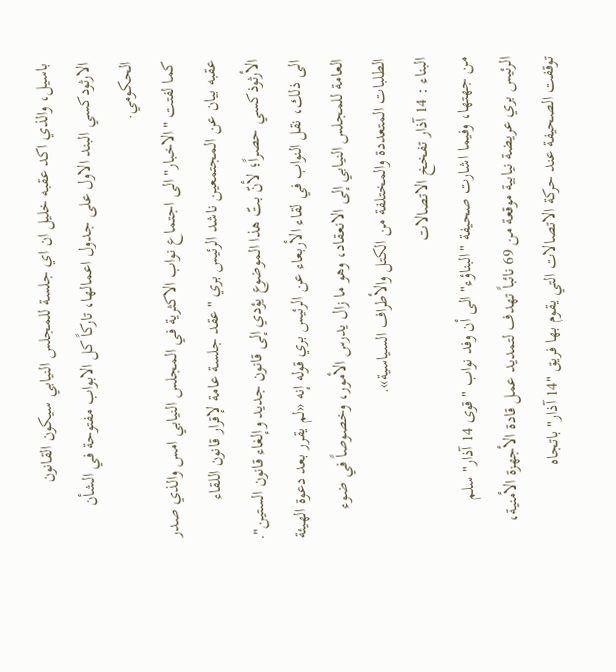باسيل، والذي اكد عقبه خليل ان اي جلسة للمجلس النيابي سيكون القانون الارثودكسي البند الاول على جدول اعمالها، تاركاً كل الابواب مفتوحة في الشأن الحكومي.
كما لفتت "الاخبار" الى اجتماع نواب الاكثرية في المجلس النيابي امس والذي صدر عقبه بيان عن المجتمعين ناشد الرئيس بري "عقد جلسة عامة لإقرار قانون اللقاء الأرثوذكسي حصراً؛ لأنّ بتّ هذا الموضوع يؤدي إلى قانون جديد وإلغاء قانون الستين".
الى ذلك، نقل النواب في لقاء الأربعاء عن الرئيس بري قوله إنه «لم يقرر بعد دعوة الهيئة العامة للمجلس النيابي إلى الانعقاد، وهو ما زال يدرس الأمور، وخصوصاً في ضوء الطلبات المتعددة والمختلفة من الكتل والأطراف السياسية».
البناء : 14 آذار تفخخ الاتصالات
من جهتها، وفيما اشارت صحيفة "البناؤء" الى أن وفد نواب "قوى 14 آذار" سلم الرئيس بري عريضة نيابية موقعة من 69 نائباً تهدف لتمديد عمل قادة الأجهزة الأمنية، توقفت الصحيفة عند حركة الاتصالات التي يقوم بها فريق "14 آذار" باتجاه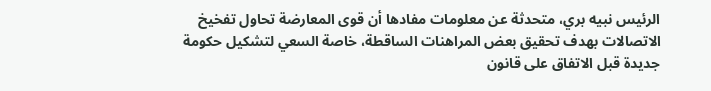الرئيس نبيه بري، متحدثة عن معلومات مفادها أن قوى المعارضة تحاول تفخيخ الاتصالات بهدف تحقيق بعض المراهنات الساقطة، خاصة السعي لتشكيل حكومة جديدة قبل الاتفاق على قانون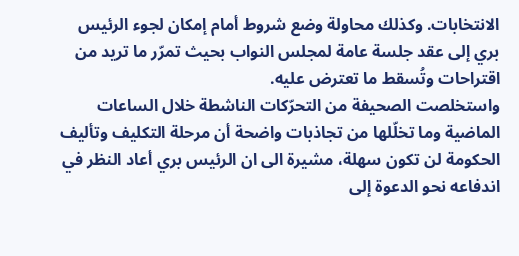الانتخابات. وكذلك محاولة وضع شروط أمام إمكان لجوء الرئيس بري إلى عقد جلسة عامة لمجلس النواب بحيث تمرّر ما تريد من اقتراحات وتُسقط ما تعترض عليه.
واستخلصت الصحيفة من التحرّكات الناشطة خلال الساعات الماضية وما تخلّلها من تجاذبات واضحة أن مرحلة التكليف وتأليف الحكومة لن تكون سهلة، مشيرة الى ان الرئيس بري أعاد النظر في اندفاعه نحو الدعوة إلى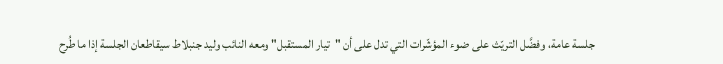جلسة عامة، وفضَّل التريّث على ضوء المؤشّرات التي تدل على أن "تيار المستقبل" ومعه النائب وليد جنبلاط سيقاطعان الجلسة إذا ما طُرح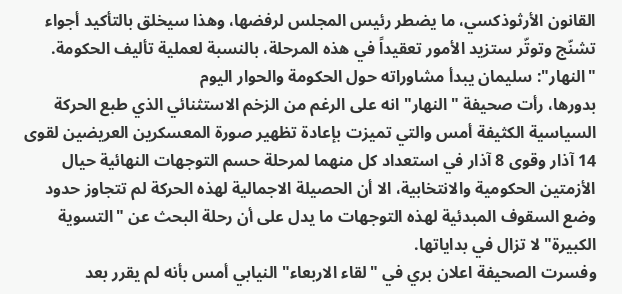القانون الأرثوذكسي، ما يضطر رئيس المجلس لرفضها، وهذا سيخلق بالتأكيد أجواء تشنّج وتوتّر ستزيد الأمور تعقيداً في هذه المرحلة، بالنسبة لعملية تأليف الحكومة.
"النهار": سليمان يبدأ مشاوراته حول الحكومة والحوار اليوم
بدورها، رأت صحيفة "النهار" انه على الرغم من الزخم الاستثنائي الذي طبع الحركة السياسية الكثيفة أمس والتي تميزت بإعادة تظهير صورة المعسكرين العريضين لقوى 14 آذار وقوى 8 آذار في استعداد كل منهما لمرحلة حسم التوجهات النهائية حيال الأزمتين الحكومية والانتخابية، الا أن الحصيلة الاجمالية لهذه الحركة لم تتجاوز حدود وضع السقوف المبدئية لهذه التوجهات ما يدل على أن رحلة البحث عن "التسوية الكبيرة" لا تزال في بداياتها.
وفسرت الصحيفة اعلان بري في "لقاء الاربعاء" النيابي أمس بأنه لم يقرر بعد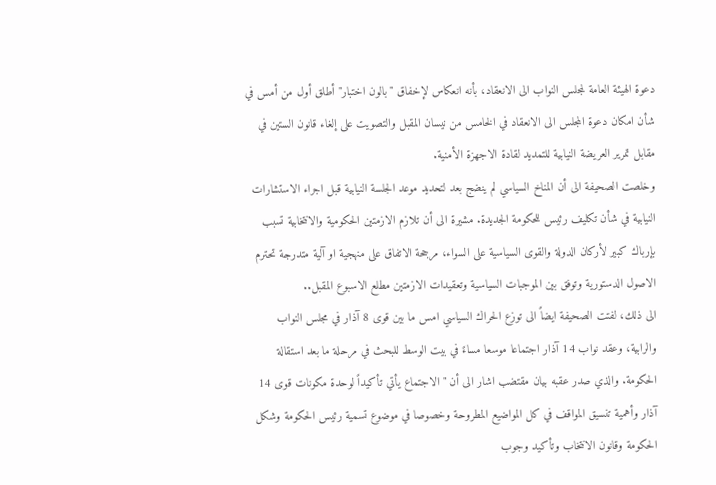دعوة الهيئة العامة لمجلس النواب الى الانعقاد، بأنه انعكاس لإخفاق "بالون اختبار" أطلق أول من أمس في شأن امكان دعوة المجلس الى الانعقاد في الخامس من نيسان المقبل والتصويت على إلغاء قانون الستين في مقابل تمرير العريضة النيابية للتمديد لقادة الاجهزة الأمنية.
وخلصت الصحيفة الى أن المناخ السياسي لم ينضج بعد لتحديد موعد الجلسة النيابية قبل اجراء الاستشارات النيابية في شأن تكليف رئيس للحكومة الجديدة. مشيرة الى أن تلازم الازمتين الحكومية والانتخابية تسبب بإرباك كبير لأركان الدولة والقوى السياسية على السواء، مرجحة الاتفاق على منهجية او آلية متدرجة تحترم الاصول الدستورية وتوفق بين الموجبات السياسية وتعقيدات الازمتين مطلع الاسبوع المقبل..
الى ذلك، لفتت الصحيفة ايضاً الى توزع الحراك السياسي امس ما بين قوى 8 آذار في مجلس النواب والرابية، وعقد نواب 14 آذار اجتماعا موسعا مساءً في بيت الوسط للبحث في مرحلة ما بعد استقالة الحكومة. والذي صدر عقبه بيان مقتضب اشار الى أن "الاجتماع يأتي تأكيداً لوحدة مكونات قوى 14 آذار وأهمية تنسيق المواقف في كل المواضيع المطروحة وخصوصا في موضوع تسمية رئيس الحكومة وشكل الحكومة وقانون الانتخاب وتأكيد وجوب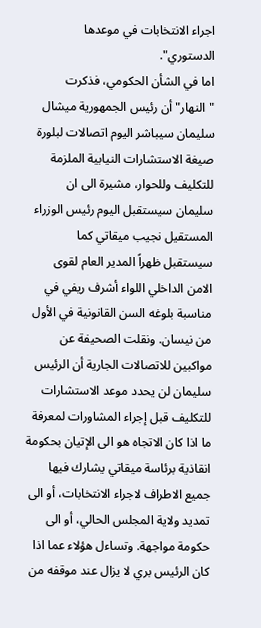اجراء الانتخابات في موعدها الدستوري".
اما في الشأن الحكومي، فذكرت "النهار" أن رئيس الجمهورية ميشال سليمان سيباشر اليوم اتصالات لبلورة صيغة الاستشارات النيابية الملزمة للتكليف وللحوار، مشيرة الى ان سليمان سيستقبل اليوم رئيس الوزراء المستقيل نجيب ميقاتي كما سيستقبل ظهراً المدير العام لقوى الامن الداخلي اللواء أشرف ريفي في مناسبة بلوغه السن القانونية في الأول من نيسان. ونقلت الصحيفة عن مواكبين للاتصالات الجارية أن الرئيس سليمان لن يحدد موعد الاستشارات للتكليف قبل إجراء المشاورات لمعرفة ما اذا كان الاتجاه هو الى الإتيان بحكومة انقاذية برئاسة ميقاتي يشارك فيها جميع الاطراف لاجراء الانتخابات، أو الى تمديد ولاية المجلس الحالي، أو الى حكومة مواجهة. وتساءل هؤلاء عما اذا كان الرئيس بري لا يزال عند موقفه من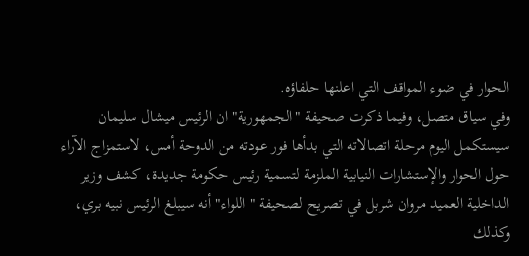الحوار في ضوء المواقف التي اعلنها حلفاؤه.
وفي سياق متصل، وفيما ذكرت صحيفة "الجمهورية" ان الرئيس ميشال سليمان سيستكمل اليوم مرحلة اتصالاته التي بدأها فور عودته من الدوحة أمس، لاستمزاج الآراء حول الحوار والإستشارات النيابية الملزمة لتسمية رئيس حكومة جديدة، كشف وزير الداخلية العميد مروان شربل في تصريح لصحيفة "اللواء" أنه سيبلغ الرئيس نبيه بري، وكذلك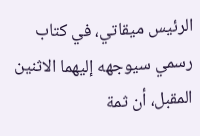الرئيس ميقاتي، في كتاب رسمي سيوجهه إليهما الاثنين المقبل، أن ثمة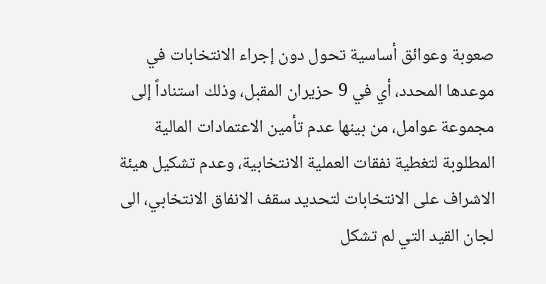صعوبة وعوائق أساسية تحول دون إجراء الانتخابات في موعدها المحدد، أي في 9 حزيران المقبل، وذلك استناداً إلى مجموعة عوامل، من بينها عدم تأمين الاعتمادات المالية المطلوبة لتغطية نفقات العملية الانتخابية، وعدم تشكيل هيئة الاشراف على الانتخابات لتحديد سقف الانفاق الانتخابي، الى لجان القيد التي لم تشكل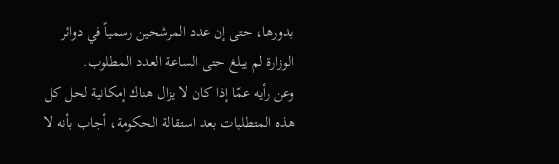بدورها، حتى إن عدد المرشحين رسمياً في دوائر الوزارة لم يبلغ حتى الساعة العدد المطلوب.
وعن رأيه عمّا إذا كان لا يزال هناك إمكانية لحل كل هذه المتطلبات بعد استقالة الحكومة، أجاب بأنه لا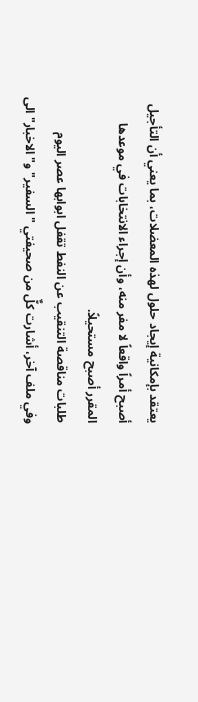يعتقد بإمكانية إيجاد حلول لهذه المعضلات، بما يعني أن التأجيل أصبح أمراً واقعاً لا مفر منه، وأن إجراء الانتخابات في موعدها المقرر أصبح مستحيلاً.
طلبات مناقصة التنقيب عن النفط تقفل ابوابها عصر اليوم
وفي ملف آخر، أشارت كلٌّ من صحيفتي "السفير" و"الاخبار" الى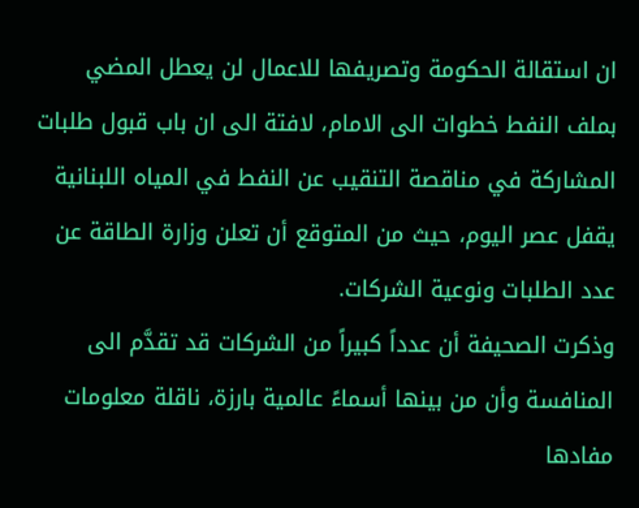ان استقالة الحكومة وتصريفها للاعمال لن يعطل المضي بملف النفط خطوات الى الامام، لافتة الى ان باب قبول طلبات المشاركة في مناقصة التنقيب عن النفط في المياه اللبنانية يقفل عصر اليوم، حيث من المتوقع أن تعلن وزارة الطاقة عن عدد الطلبات ونوعية الشركات.
وذكرت الصحيفة أن عدداً كبيراً من الشركات قد تقدَّم الى المنافسة وأن من بينها أسماءً عالمية بارزة، ناقلة معلومات مفادها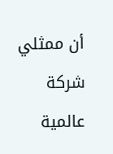أن ممثلي شركة عالمية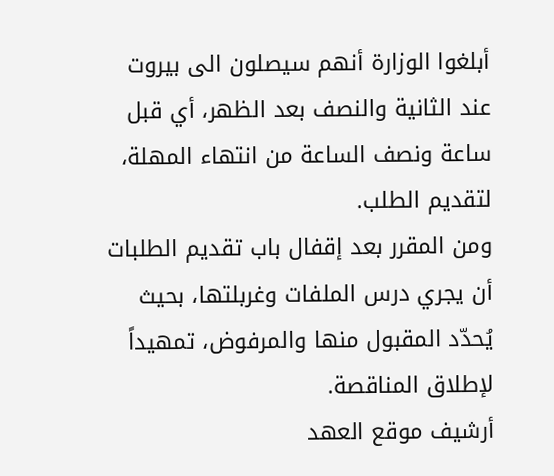أبلغوا الوزارة أنهم سيصلون الى بيروت عند الثانية والنصف بعد الظهر، أي قبل ساعة ونصف الساعة من انتهاء المهلة، لتقديم الطلب.
ومن المقرر بعد إقفال باب تقديم الطلبات أن يجري درس الملفات وغربلتها، بحيث يُحدّد المقبول منها والمرفوض، تمهيداً لإطلاق المناقصة.
أرشيف موقع العهد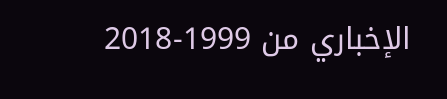الإخباري من 1999-2018